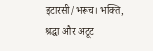इटारसी/भरूच। भक्ति, श्रद्धा और अटूट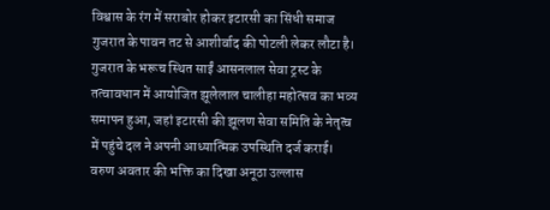विश्वास के रंग में सराबोर होकर इटारसी का सिंधी समाज गुजरात के पावन तट से आशीर्वाद की पोटली लेकर लौटा है। गुजरात के भरूच स्थित साईं आसनलाल सेवा ट्रस्ट के तत्वावधान में आयोजित झूलेलाल चालीहा महोत्सव का भव्य समापन हुआ, जहां इटारसी की झूलण सेवा समिति के नेतृत्व में पहुंचे दल ने अपनी आध्यात्मिक उपस्थिति दर्ज कराई।
वरुण अवतार की भक्ति का दिखा अनूठा उल्लास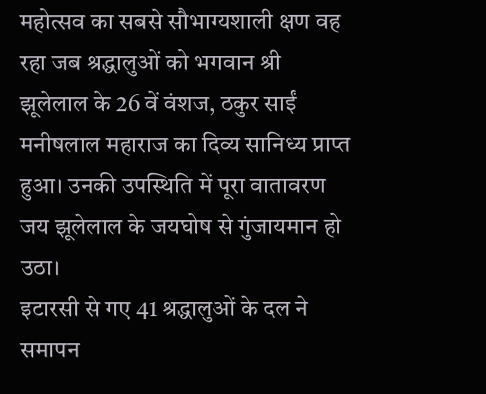महोत्सव का सबसे सौभाग्यशाली क्षण वह रहा जब श्रद्धालुओं को भगवान श्री झूलेलाल के 26 वें वंशज, ठकुर साईं मनीषलाल महाराज का दिव्य सानिध्य प्राप्त हुआ। उनकी उपस्थिति में पूरा वातावरण जय झूलेलाल के जयघोष से गुंजायमान हो उठा।
इटारसी से गए 41 श्रद्धालुओं के दल ने समापन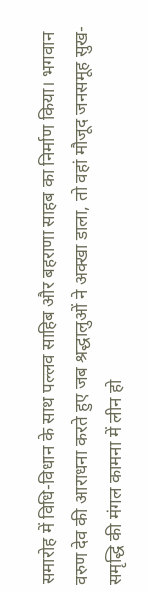समारोह में विधि-विधान के साथ पल्लव साहिब और बहराणा साहब का निर्माण किया। भगवान वरुण देव की आराधना करते हुए जब श्रद्धालुओं ने अक्खा डाला, तो वहां मौजूद जनसमूह सुख-समृद्धि की मंगल कामना में लीन हो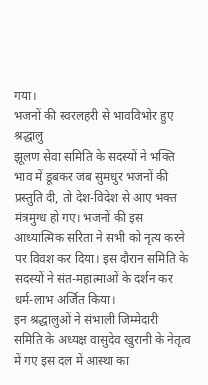गया।
भजनों की स्वरलहरी से भावविभोर हुए श्रद्धालु
झूलण सेवा समिति के सदस्यों ने भक्ति भाव में डूबकर जब सुमधुर भजनों की प्रस्तुति दी, तो देश-विदेश से आए भक्त मंत्रमुग्ध हो गए। भजनों की इस आध्यात्मिक सरिता ने सभी को नृत्य करने पर विवश कर दिया। इस दौरान समिति के सदस्यों ने संत-महात्माओं के दर्शन कर धर्म-लाभ अर्जित किया।
इन श्रद्धालुओं ने संभाली जिम्मेदारी
समिति के अध्यक्ष वासुदेव खुरानी के नेतृत्व में गए इस दल में आस्था का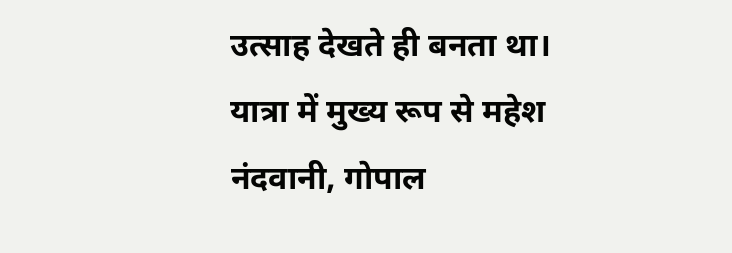उत्साह देखते ही बनता था। यात्रा में मुख्य रूप से महेश नंदवानी, गोपाल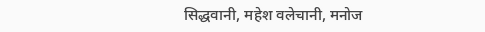सिद्धवानी, महेश वलेचानी, मनोज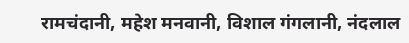रामचंदानी, महेश मनवानी, विशाल गंगलानी, नंदलाल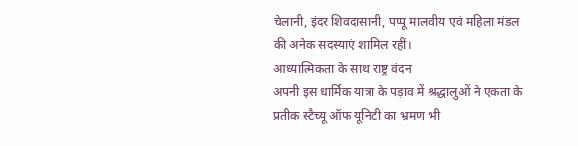चेलानी, इंदर शिवदासानी, पप्पू मालवीय एवं महिला मंडल की अनेक सदस्याएं शामिल रहीं।
आध्यात्मिकता के साथ राष्ट्र वंदन
अपनी इस धार्मिक यात्रा के पड़ाव में श्रद्धालुओं ने एकता के प्रतीक स्टैच्यू ऑफ यूनिटी का भ्रमण भी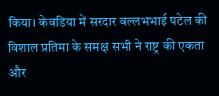किया। केवडिया में सरदार वल्लभभाई पटेल की विशाल प्रतिमा के समक्ष सभी ने राष्ट्र की एकता और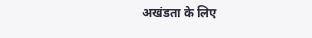अखंडता के लिए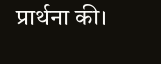प्रार्थना की।